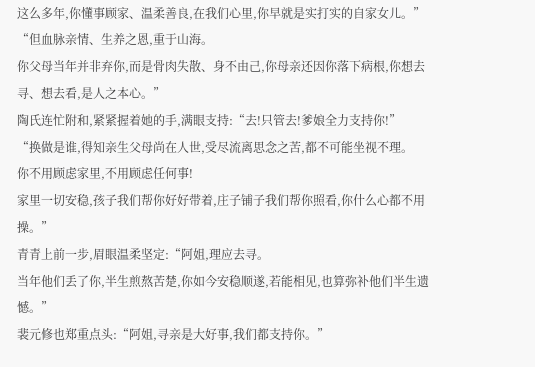这么多年,你懂事顾家、温柔善良,在我们心里,你早就是实打实的自家女儿。”
“但血脉亲情、生养之恩,重于山海。
你父母当年并非弃你,而是骨肉失散、身不由己,你母亲还因你落下病根,你想去寻、想去看,是人之本心。”
陶氏连忙附和,紧紧握着她的手,满眼支持:“去!只管去!爹娘全力支持你!”
“换做是谁,得知亲生父母尚在人世,受尽流离思念之苦,都不可能坐视不理。
你不用顾虑家里,不用顾虑任何事!
家里一切安稳,孩子我们帮你好好带着,庄子铺子我们帮你照看,你什么心都不用操。”
青青上前一步,眉眼温柔坚定:“阿姐,理应去寻。
当年他们丢了你,半生煎熬苦楚,你如今安稳顺遂,若能相见,也算弥补他们半生遗憾。”
裴元修也郑重点头:“阿姐,寻亲是大好事,我们都支持你。”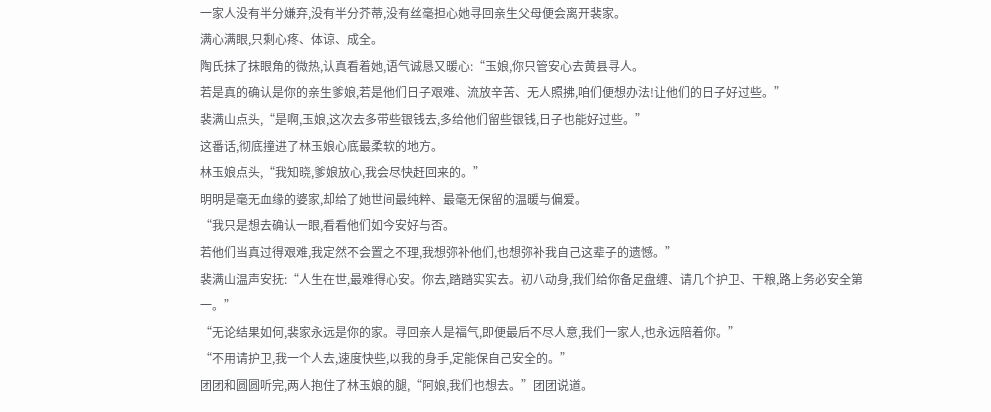一家人没有半分嫌弃,没有半分芥蒂,没有丝毫担心她寻回亲生父母便会离开裴家。
满心满眼,只剩心疼、体谅、成全。
陶氏抹了抹眼角的微热,认真看着她,语气诚恳又暖心:“玉娘,你只管安心去黄县寻人。
若是真的确认是你的亲生爹娘,若是他们日子艰难、流放辛苦、无人照拂,咱们便想办法!让他们的日子好过些。”
裴满山点头,“是啊,玉娘,这次去多带些银钱去,多给他们留些银钱,日子也能好过些。”
这番话,彻底撞进了林玉娘心底最柔软的地方。
林玉娘点头,“我知晓,爹娘放心,我会尽快赶回来的。”
明明是毫无血缘的婆家,却给了她世间最纯粹、最毫无保留的温暖与偏爱。
“我只是想去确认一眼,看看他们如今安好与否。
若他们当真过得艰难,我定然不会置之不理,我想弥补他们,也想弥补我自己这辈子的遗憾。”
裴满山温声安抚:“人生在世,最难得心安。你去,踏踏实实去。初八动身,我们给你备足盘缠、请几个护卫、干粮,路上务必安全第一。”
“无论结果如何,裴家永远是你的家。寻回亲人是福气,即便最后不尽人意,我们一家人,也永远陪着你。”
“不用请护卫,我一个人去,速度快些,以我的身手,定能保自己安全的。”
团团和圆圆听完,两人抱住了林玉娘的腿,“阿娘,我们也想去。”团团说道。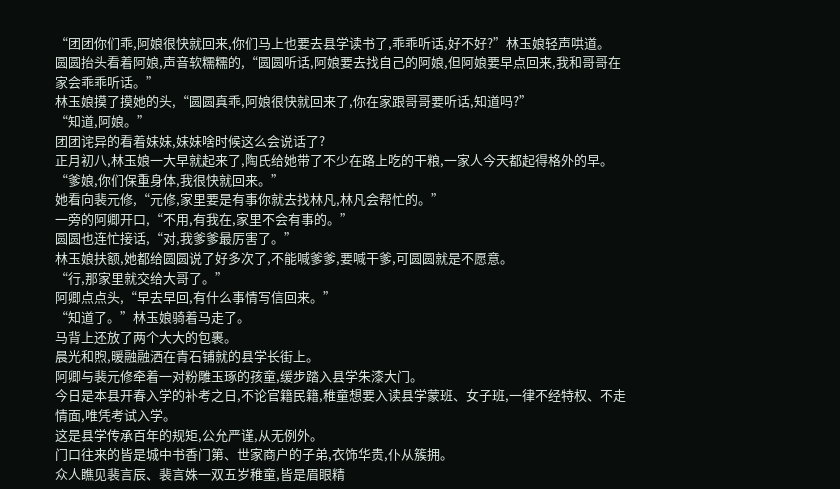“团团你们乖,阿娘很快就回来,你们马上也要去县学读书了,乖乖听话,好不好?”林玉娘轻声哄道。
圆圆抬头看着阿娘,声音软糯糯的,“圆圆听话,阿娘要去找自己的阿娘,但阿娘要早点回来,我和哥哥在家会乖乖听话。”
林玉娘摸了摸她的头,“圆圆真乖,阿娘很快就回来了,你在家跟哥哥要听话,知道吗?”
“知道,阿娘。”
团团诧异的看着妹妹,妹妹啥时候这么会说话了?
正月初八,林玉娘一大早就起来了,陶氏给她带了不少在路上吃的干粮,一家人今天都起得格外的早。
“爹娘,你们保重身体,我很快就回来。”
她看向裴元修,“元修,家里要是有事你就去找林凡,林凡会帮忙的。”
一旁的阿卿开口,“不用,有我在,家里不会有事的。”
圆圆也连忙接话,“对,我爹爹最厉害了。”
林玉娘扶额,她都给圆圆说了好多次了,不能喊爹爹,要喊干爹,可圆圆就是不愿意。
“行,那家里就交给大哥了。”
阿卿点点头,“早去早回,有什么事情写信回来。”
“知道了。”林玉娘骑着马走了。
马背上还放了两个大大的包裹。
晨光和煦,暖融融洒在青石铺就的县学长街上。
阿卿与裴元修牵着一对粉雕玉琢的孩童,缓步踏入县学朱漆大门。
今日是本县开春入学的补考之日,不论官籍民籍,稚童想要入读县学蒙班、女子班,一律不经特权、不走情面,唯凭考试入学。
这是县学传承百年的规矩,公允严谨,从无例外。
门口往来的皆是城中书香门第、世家商户的子弟,衣饰华贵,仆从簇拥。
众人瞧见裴言辰、裴言姝一双五岁稚童,皆是眉眼精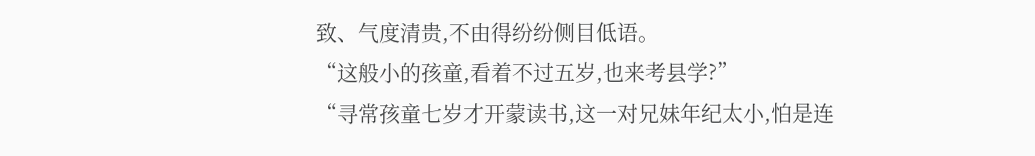致、气度清贵,不由得纷纷侧目低语。
“这般小的孩童,看着不过五岁,也来考县学?”
“寻常孩童七岁才开蒙读书,这一对兄妹年纪太小,怕是连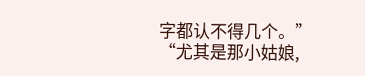字都认不得几个。”
“尤其是那小姑娘,